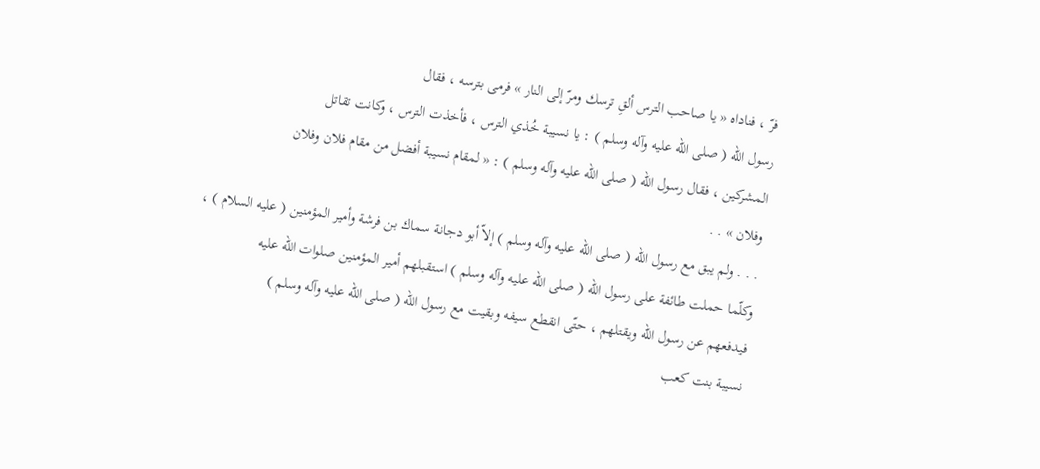فرّ ، فناداه « يا صاحب الترس ألقِ ترسك ومرّ إلى النار » فرمى بترسه ، فقال
رسول الله ( صلى الله عليه وآله وسلم ) : يا نسيبة خُذي الترس ، فأخذت الترس ، وكانت تقاتل
المشركين ، فقال رسول الله ( صلى الله عليه وآله وسلم ) : « لمقام نسيبة أفضل من مقام فلان وفلان
وفلان » . .
. . . ولم يبق مع رسول الله ( صلى الله عليه وآله وسلم ) إلاّ أبو دجانة سماك بن فرشة وأمير المؤمنين ( عليه السلام ) ،
وكلّما حملت طائفة على رسول الله ( صلى الله عليه وآله وسلم ) استقبلهم أمير المؤمنين صلوات الله عليه
فيدفعهم عن رسول الله ويقتلهم ، حتّى انقطع سيفه وبقيت مع رسول الله ( صلى الله عليه وآله وسلم )
نسيبة بنت كعب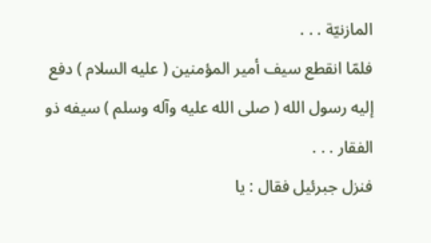المازنيّة . . .
فلمّا انقطع سيف أمير المؤمنين ( عليه السلام ) دفع إليه رسول الله ( صلى الله عليه وآله وسلم ) سيفه ذو الفقار . . .
فنزل جبرئيل فقال : يا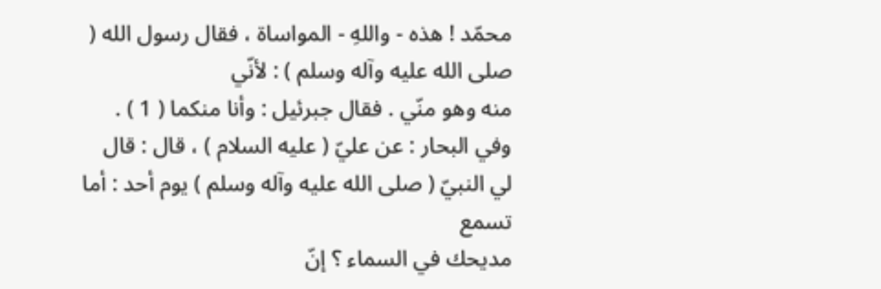محمّد ! هذه - واللهِ - المواساة ، فقال رسول الله ( صلى الله عليه وآله وسلم ) : لأنّي
منه وهو منّي . فقال جبرئيل : وأنا منكما ( 1 ) .
وفي البحار : عن عليّ ( عليه السلام ) ، قال : قال لي النبيّ ( صلى الله عليه وآله وسلم ) يوم أحد : أما تسمع
مديحك في السماء ؟ إنّ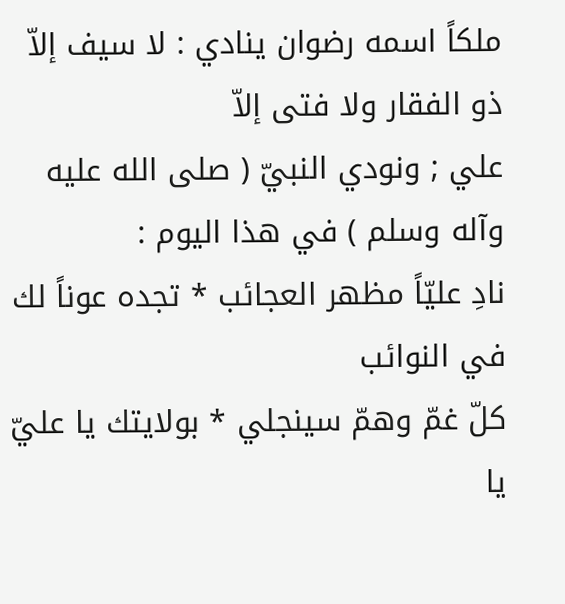ملكاً اسمه رضوان ينادي : لا سيف إلاّ ذو الفقار ولا فتى إلاّ
علي ; ونودي النبيّ ( صلى الله عليه وآله وسلم ) في هذا اليوم :
نادِ عليّاً مظهر العجائب * تجده عوناً لك في النوائب
كلّ غمّ وهمّ سينجلي * بولايتك يا عليّ يا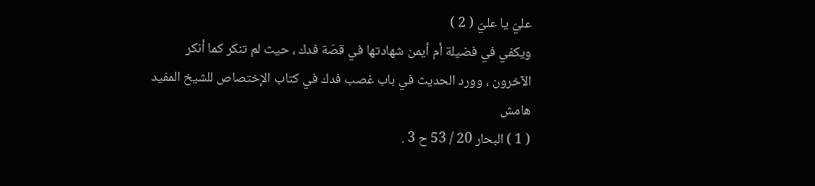عليّ يا عليّ ( 2 )
ويكفي في فضيلة أم أيمن شهادتها في قصّة فدك ، حيث لم تنكر كما أنكر
الآخرون ، وورد الحديث في باب غصب فدك في كتاب الإختصاص للشيخ المفيد
هامش
( 1 ) البحار 20 / 53 ح 3 .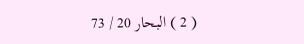( 2 ) البحار 20 / 73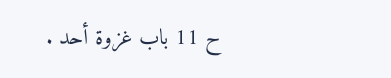ح 11 باب غزوة أحد .